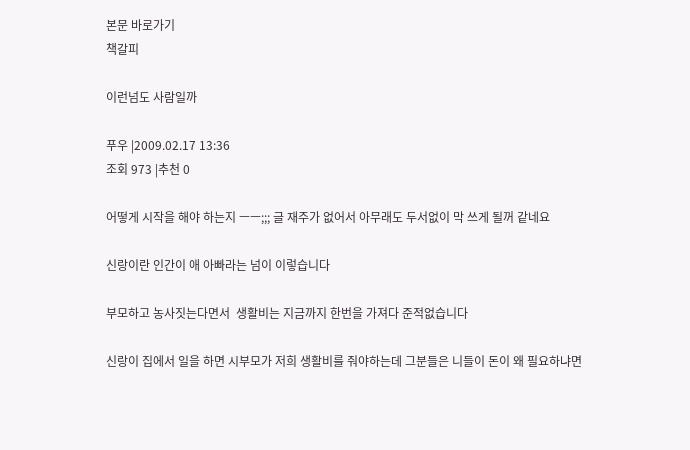본문 바로가기
책갈피

이런넘도 사람일까

푸우 |2009.02.17 13:36
조회 973 |추천 0

어떻게 시작을 해야 하는지 ㅡㅡ;;; 글 재주가 없어서 아무래도 두서없이 막 쓰게 될꺼 같네요

신랑이란 인간이 애 아빠라는 넘이 이렇습니다

부모하고 농사짓는다면서  생활비는 지금까지 한번을 가져다 준적없습니다

신랑이 집에서 일을 하면 시부모가 저희 생활비를 줘야하는데 그분들은 니들이 돈이 왜 필요하냐면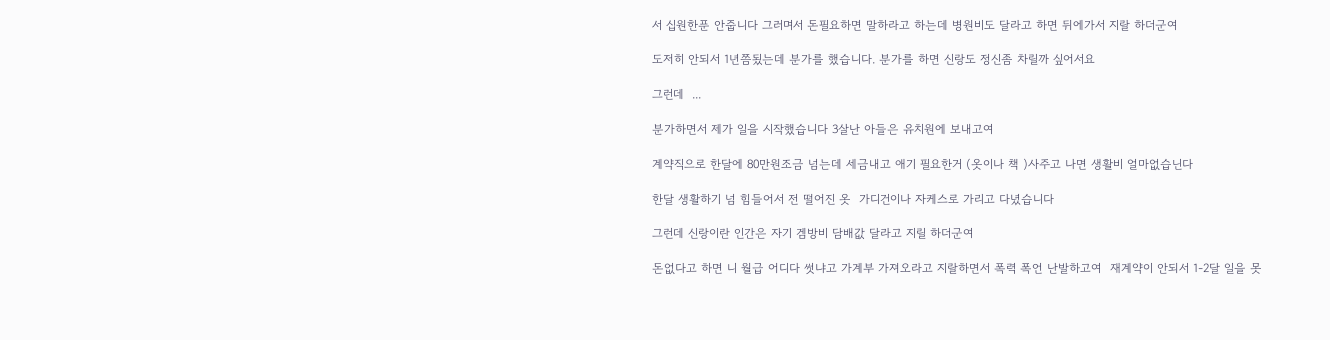서 십원한푼 안줍니다 그러며서 돈필요하면 말하라고 하는데 병원비도 달라고 하면 뒤에가서 지랄 하더군여

도저히 안되서 1년쯤됬는데 분가를 했습니다. 분가를 하면 신랑도 정신좀 차릴까 싶어서요

그런데  ...

분가하면서 제가 일을 시작했습니다 3살난 아들은 유치원에 보내고여

계약직으로 한달에 80만원조금 넘는데 세금내고 애기 필요한거 (옷이나 책 )사주고 나면 생활비 얼마없습닌다

한달 생활하기 넘 힘들어서 전 떨어진 옷  가디건이나 자케스로 가리고 다녔습니다

그런데 신랑이란 인간은 자기 겜방비 담배값 달라고 지릴 하더군여

돈없다고 하면 니 월급 어디다 썻냐고 가계부 가져오라고 지랄하면서 폭력 폭언 난발하고여  재계약이 안되서 1-2달 일을 못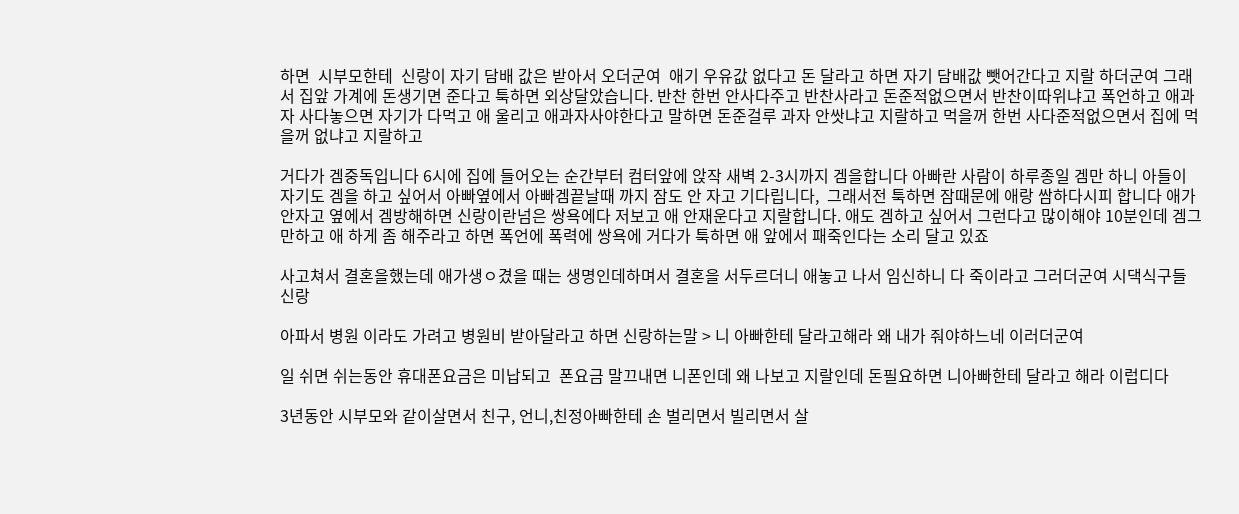하면  시부모한테  신랑이 자기 담배 값은 받아서 오더군여  애기 우유값 없다고 돈 달라고 하면 자기 담배값 뺏어간다고 지랄 하더군여 그래서 집앞 가계에 돈생기면 준다고 툭하면 외상달았습니다. 반찬 한번 안사다주고 반찬사라고 돈준적없으면서 반찬이따위냐고 폭언하고 애과자 사다놓으면 자기가 다먹고 애 울리고 애과자사야한다고 말하면 돈준걸루 과자 안쌋냐고 지랄하고 먹을꺼 한번 사다준적없으면서 집에 먹을꺼 없냐고 지랄하고

거다가 겜중독입니다 6시에 집에 들어오는 순간부터 컴터앞에 앉작 새벽 2-3시까지 겜을합니다 아빠란 사람이 하루종일 겜만 하니 아들이 자기도 겜을 하고 싶어서 아빠옆에서 아빠겜끝날때 까지 잠도 안 자고 기다립니다,  그래서전 툭하면 잠때문에 애랑 쌈하다시피 합니다 애가 안자고 옆에서 겜방해하면 신랑이란넘은 쌍욕에다 저보고 애 안재운다고 지랄합니다. 애도 겜하고 싶어서 그런다고 많이해야 10분인데 겜그만하고 애 하게 좀 해주라고 하면 폭언에 폭력에 쌍욕에 거다가 툭하면 애 앞에서 패죽인다는 소리 달고 있죠

사고쳐서 결혼을했는데 애가생ㅇ겼을 때는 생명인데하며서 결혼을 서두르더니 애놓고 나서 임신하니 다 죽이라고 그러더군여 시댁식구들 신랑

아파서 병원 이라도 가려고 병원비 받아달라고 하면 신랑하는말 > 니 아빠한테 달라고해라 왜 내가 줘야하느네 이러더군여

일 쉬면 쉬는동안 휴대폰요금은 미납되고  폰요금 말끄내면 니폰인데 왜 나보고 지랄인데 돈필요하면 니아빠한테 달라고 해라 이럽디다

3년동안 시부모와 같이살면서 친구, 언니,친정아빠한테 손 벌리면서 빌리면서 살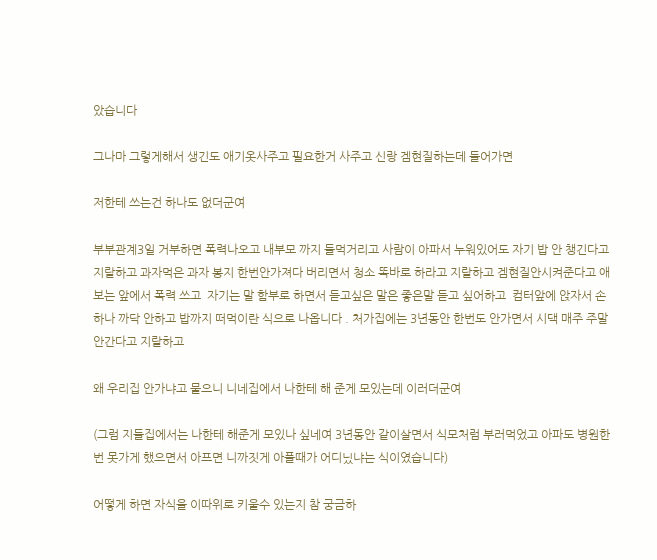았습니다

그나마 그렇게해서 생긴도 애기옷사주고 필요한거 사주고 신랑 겜현질하는데 들어가면

저한테 쓰는건 하나도 없더군여

부부관계3일 거부하면 폭력나오고 내부모 까지 들먹거리고 사람이 아파서 누워있어도 자기 밥 안 챙긴다고 지랄하고 과자먹은 과자 봉지 한번안가져다 버리면서 청소 똑바로 하라고 지랄하고 겜현질안시켜준다고 애 보는 앞에서 폭력 쓰고  자기는 말 함부로 하면서 듣고싶은 말은 좋은말 듣고 싶어하고  컴터앞에 앉자서 손하나 까닥 안하고 밥까지 떠먹이란 식으로 나옵니다 . 처가집에는 3년동안 한번도 안가면서 시댁 매주 주말 안간다고 지랄하고

왜 우리집 안가냐고 물으니 니네집에서 나한테 해 준게 모있는데 이러더군여

(그럼 지들집에서는 나한테 해준게 모있나 싶네여 3년동안 같이살면서 식모처럼 부러먹었고 아파도 병원한번 못가게 했으면서 아프면 니까짓게 아플때가 어디닜냐는 식이였습니다)

어떻게 하면 자식을 이따위로 키울수 있는지 참 궁금하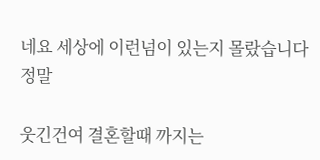네요 세상에 이런넘이 있는지 몰랐습니다 정말

웃긴건여 결혼할때 까지는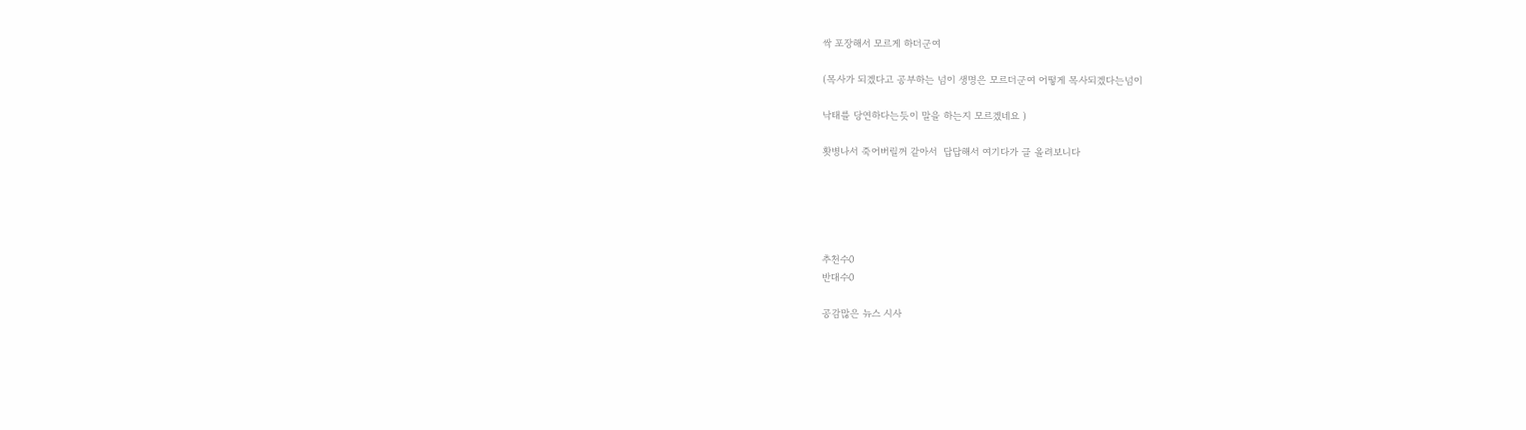싹 포장해서 모르게 하더군여

(목사가 되겠다고 공부하는 넘이 생명은 모르더군여 어떻게 목사되겠다는넘이

낙태를 당연하다는듯이 말을 하는지 모르겠네요 )

홧병나서 죽어버릴꺼 같아서  답답해서 여기다가 글 올려보니다





추천수0
반대수0

공감많은 뉴스 시사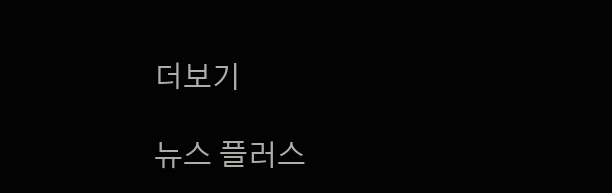더보기

뉴스 플러스